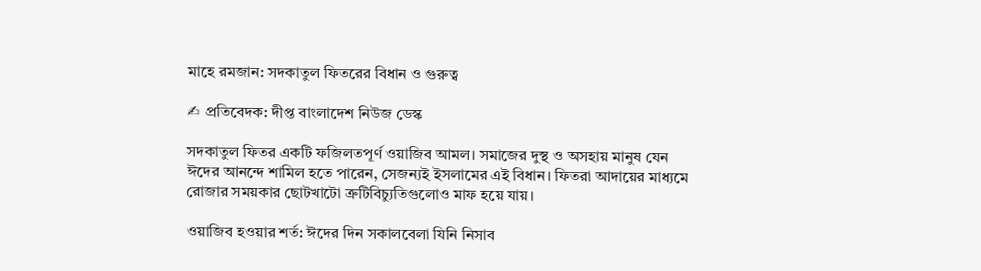মাহে রমজান: সদকাতুল ফিতরের বিধান ও গুরুত্ব

✍ প্রতিবেদক: দীপ্ত বাংলাদেশ নিউজ ডেস্ক

সদকাতুল ফিতর একটি ফজিলতপূর্ণ ওয়াজিব আমল। সমাজের দুস্থ ও অসহায় মানুষ যেন ঈদের আনন্দে শামিল হতে পারেন, সেজন্যই ইসলামের এই বিধান। ফিতরা আদায়ের মাধ্যমে রোজার সময়কার ছোটখাটো ত্রুটিবিচ্যুতিগুলোও মাফ হয়ে যায়।

ওয়াজিব হওয়ার শর্ত: ঈদের দিন সকালবেলা যিনি নিসাব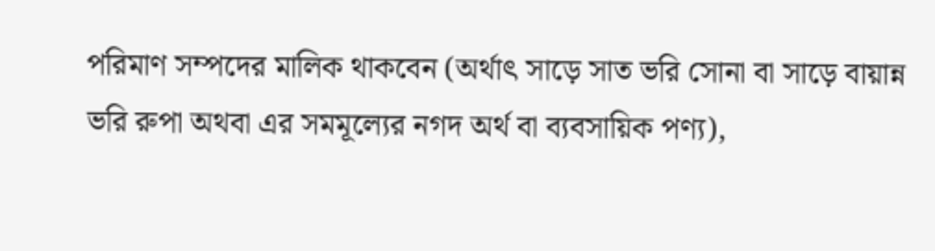পরিমাণ সম্পদের মালিক থাকবেন (অর্থাৎ সাড়ে সাত ভরি সোনা বা সাড়ে বায়ান্ন ভরি রুপা অথবা এর সমমূল্যের নগদ অর্থ বা ব্যবসায়িক পণ্য),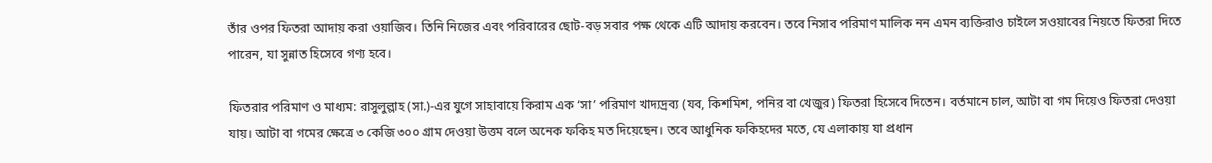তাঁর ওপর ফিতরা আদায় করা ওয়াজিব। তিনি নিজের এবং পরিবারের ছোট-বড় সবার পক্ষ থেকে এটি আদায় করবেন। তবে নিসাব পরিমাণ মালিক নন এমন ব্যক্তিরাও চাইলে সওয়াবের নিয়তে ফিতরা দিতে পারেন, যা সুন্নাত হিসেবে গণ্য হবে।

ফিতরার পরিমাণ ও মাধ্যম: রাসুলুল্লাহ (সা.)-এর যুগে সাহাবায়ে কিরাম এক ‘সা’ পরিমাণ খাদ্যদ্রব্য (যব, কিশমিশ, পনির বা খেজুর) ফিতরা হিসেবে দিতেন। বর্তমানে চাল, আটা বা গম দিয়েও ফিতরা দেওয়া যায়। আটা বা গমের ক্ষেত্রে ৩ কেজি ৩০০ গ্রাম দেওয়া উত্তম বলে অনেক ফকিহ মত দিয়েছেন। তবে আধুনিক ফকিহদের মতে, যে এলাকায় যা প্রধান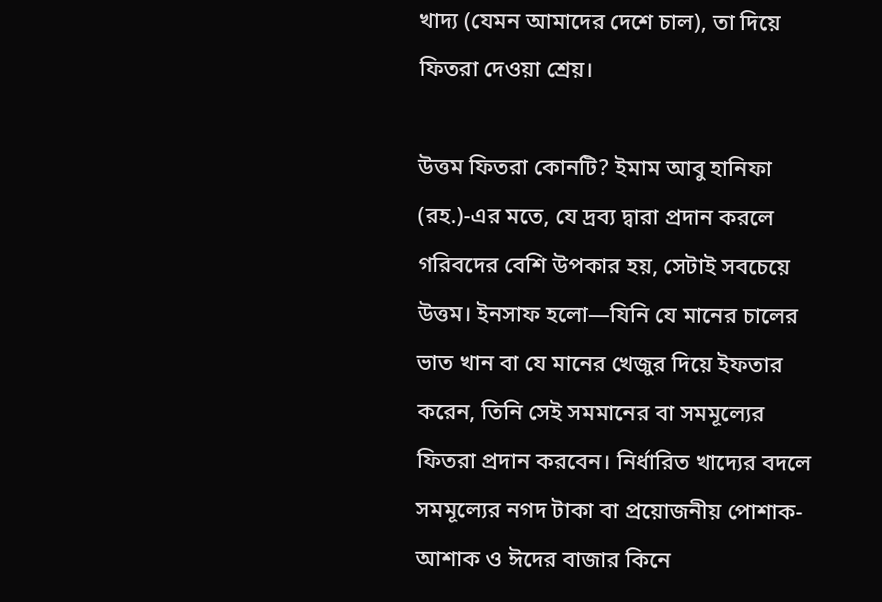খাদ্য (যেমন আমাদের দেশে চাল), তা দিয়ে ফিতরা দেওয়া শ্রেয়।

উত্তম ফিতরা কোনটি? ইমাম আবু হানিফা (রহ.)-এর মতে, যে দ্রব্য দ্বারা প্রদান করলে গরিবদের বেশি উপকার হয়, সেটাই সবচেয়ে উত্তম। ইনসাফ হলো—যিনি যে মানের চালের ভাত খান বা যে মানের খেজুর দিয়ে ইফতার করেন, তিনি সেই সমমানের বা সমমূল্যের ফিতরা প্রদান করবেন। নির্ধারিত খাদ্যের বদলে সমমূল্যের নগদ টাকা বা প্রয়োজনীয় পোশাক-আশাক ও ঈদের বাজার কিনে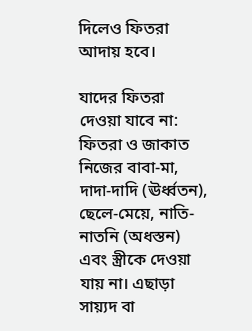দিলেও ফিতরা আদায় হবে।

যাদের ফিতরা দেওয়া যাবে না: ফিতরা ও জাকাত নিজের বাবা-মা, দাদা-দাদি (ঊর্ধ্বতন), ছেলে-মেয়ে, নাতি-নাতনি (অধস্তন) এবং স্ত্রীকে দেওয়া যায় না। এছাড়া সায়্যদ বা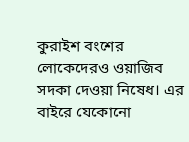কুরাইশ বংশের লোকেদেরও ওয়াজিব সদকা দেওয়া নিষেধ। এর বাইরে যেকোনো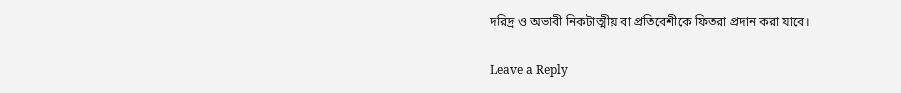দরিদ্র ও অভাবী নিকটাত্মীয় বা প্রতিবেশীকে ফিতরা প্রদান করা যাবে।

Leave a Reply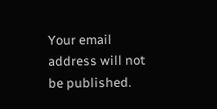Your email address will not be published.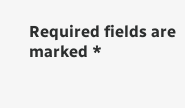Required fields are marked *